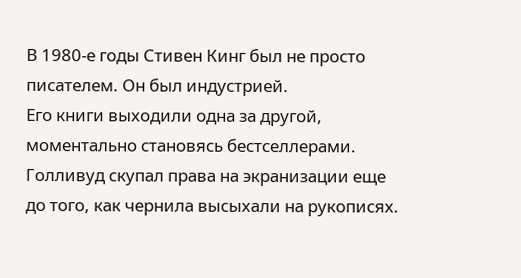В 1980-е годы Стивен Кинг был не просто писателем. Он был индустрией.
Его книги выходили одна за другой, моментально становясь бестселлерами. Голливуд скупал права на экранизации еще до того, как чернила высыхали на рукописях.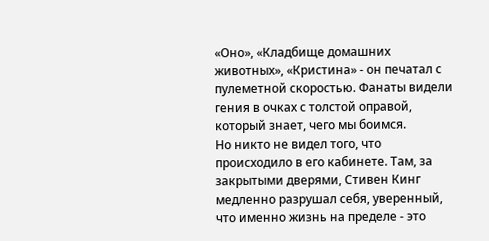«Оно», «Кладбище домашних животных», «Кристина» - он печатал с пулеметной скоростью. Фанаты видели гения в очках с толстой оправой, который знает, чего мы боимся.
Но никто не видел того, что происходило в его кабинете. Там, за закрытыми дверями, Стивен Кинг медленно разрушал себя, уверенный, что именно жизнь на пределе - это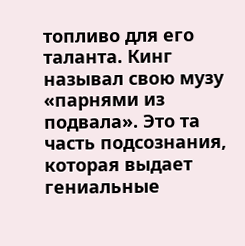топливо для его таланта. Кинг называл свою музу «парнями из подвала». Это та часть подсознания, которая выдает гениальные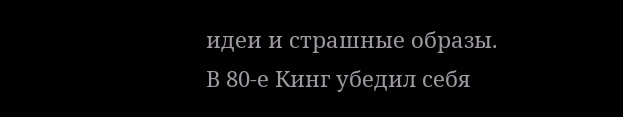идеи и страшные образы.
В 80-е Кинг убедил себя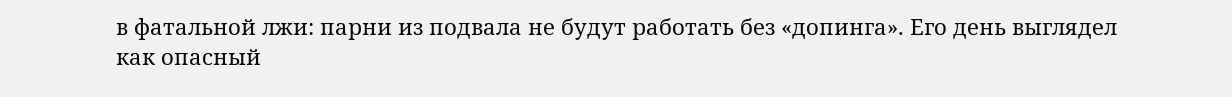в фатальной лжи: парни из подвала не будут работать без «допинга». Его день выглядел как опасный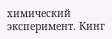химический эксперимент. Кинг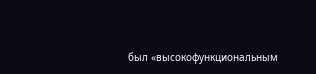был «высокофункциональным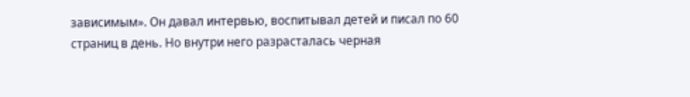зависимым». Он давал интервью, воспитывал детей и писал по 60 страниц в день. Но внутри него разрасталась черная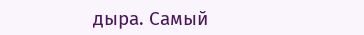дыра. Самый